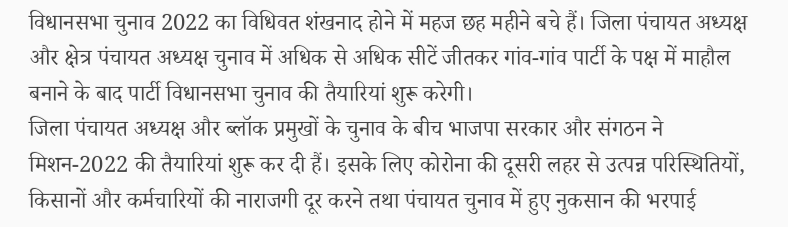विधानसभा चुनाव 2022 का विधिवत शंखनाद होने में महज छह महीने बचे हैं। जिला पंचायत अध्यक्ष और क्षेत्र पंचायत अध्यक्ष चुनाव में अधिक से अधिक सीटें जीतकर गांव-गांव पार्टी के पक्ष में माहौल बनाने के बाद पार्टी विधानसभा चुनाव की तैयारियां शुरू करेगी।
जिला पंचायत अध्यक्ष और ब्लॉक प्रमुखों के चुनाव के बीच भाजपा सरकार और संगठन ने मिशन-2022 की तैयारियां शुरू कर दी हैं। इसके लिए कोरोना की दूसरी लहर से उत्पन्न परिस्थितियों, किसानों और कर्मचारियों की नाराजगी दूर करने तथा पंचायत चुनाव में हुए नुकसान की भरपाई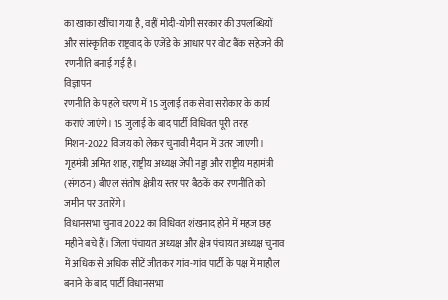का खाका खींचा गया है, वहीं मोदी-योगी सरकार की उपलब्धियों और सांस्कृतिक राष्ट्रवाद के एजेंडे के आधार पर वोट बैंक सहेजने की रणनीति बनाई गई है।
विज्ञापन
रणनीति के पहले चरण में 15 जुलाई तक सेवा सरोकार के कार्य कराएं जाएंगे। 15 जुलाई के बाद पार्टी विधिवत पूरी तरह मिशन-2022 विजय को लेकर चुनावी मैदान में उतर जाएगी। गृहमंत्री अमित शाह, राष्ट्रीय अध्यक्ष जेपी नड्डा और राष्ट्रीय महामंत्री (संगठन) बीएल संतोष क्षेत्रीय स्तर पर बैठकें कर रणनीति को जमीन पर उतारेंगे।
विधानसभा चुनाव 2022 का विधिवत शंखनाद होने में महज छह महीने बचे हैं। जिला पंचायत अध्यक्ष और क्षेत्र पंचायत अध्यक्ष चुनाव में अधिक से अधिक सीटें जीतकर गांव-गांव पार्टी के पक्ष में माहौल बनाने के बाद पार्टी विधानसभा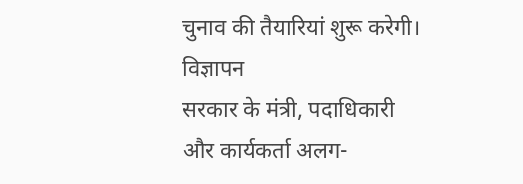चुनाव की तैयारियां शुरू करेगी।
विज्ञापन
सरकार के मंत्री, पदाधिकारी और कार्यकर्ता अलग-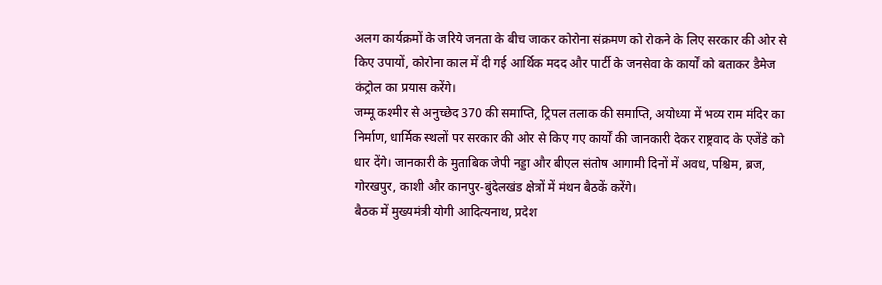अलग कार्यक्रमों के जरिये जनता के बीच जाकर कोरोना संक्रमण को रोकने के लिए सरकार की ओर से किए उपायों, कोरोना काल में दी गई आर्थिक मदद और पार्टी के जनसेवा के कार्यों को बताकर डैमेज कंट्रोल का प्रयास करेंगे।
जम्मू कश्मीर से अनुच्छेद 370 की समाप्ति, ट्रिपल तलाक की समाप्ति, अयोध्या में भव्य राम मंदिर का निर्माण, धार्मिक स्थलों पर सरकार की ओर से किए गए कार्यों की जानकारी देकर राष्ट्रवाद के एजेंडे को धार देंगे। जानकारी के मुताबिक जेपी नड्डा और बीएल संतोष आगामी दिनों में अवध, पश्चिम, ब्रज, गोरखपुर, काशी और कानपुर-बुंदेलखंड क्षेत्रों में मंथन बैठकें करेंगे।
बैठक में मुख्यमंत्री योगी आदित्यनाथ, प्रदेश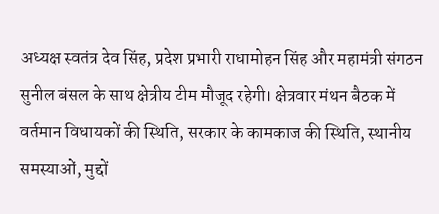अध्यक्ष स्वतंत्र देव सिंह, प्रदेश प्रभारी राधामोहन सिंह और महामंत्री संगठन सुनील बंसल के साथ क्षेत्रीय टीम मौजूद रहेगी। क्षेत्रवार मंथन बैठक में वर्तमान विधायकों की स्थिति, सरकार के कामकाज की स्थिति, स्थानीय समस्याओं, मुद्दों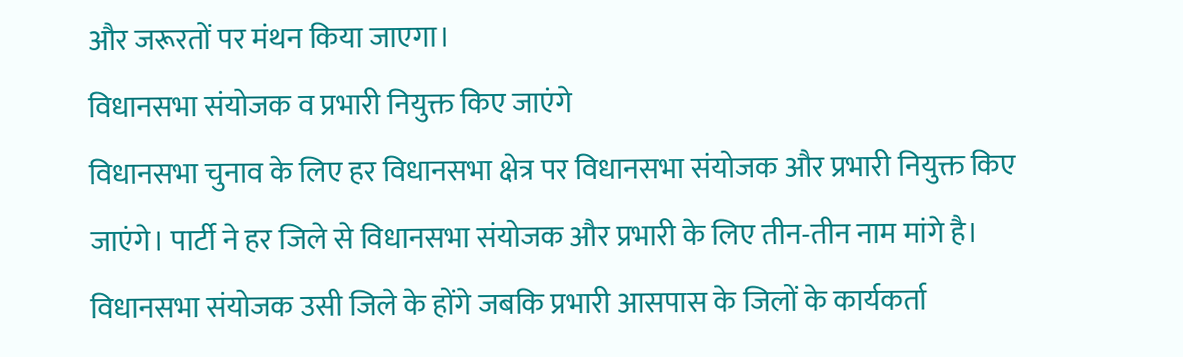और जरूरतों पर मंथन किया जाएगा।
विधानसभा संयोजक व प्रभारी नियुक्त किए जाएंगे
विधानसभा चुनाव के लिए हर विधानसभा क्षेत्र पर विधानसभा संयोजक और प्रभारी नियुक्त किए जाएंगे। पार्टी ने हर जिले से विधानसभा संयोजक और प्रभारी के लिए तीन-तीन नाम मांगे है। विधानसभा संयोजक उसी जिले के होंगे जबकि प्रभारी आसपास के जिलों के कार्यकर्ता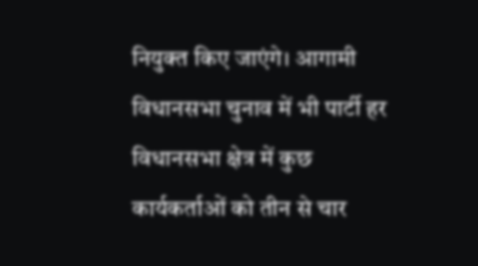नियुक्त किए जाएंगे। आगामी विधानसभा चुनाव में भी पार्टी हर विधानसभा क्षेत्र में कुछ कार्यकर्ताओं को तीन से चार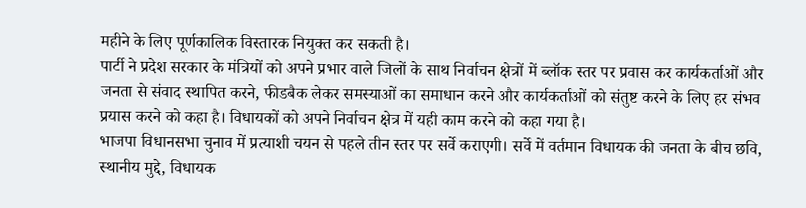महीने के लिए पूर्णकालिक विस्तारक नियुक्त कर सकती है।
पार्टी ने प्रदेश सरकार के मंत्रियों को अपने प्रभार वाले जिलों के साथ निर्वाचन क्षेत्रों में ब्लॉक स्तर पर प्रवास कर कार्यकर्ताओं और जनता से संवाद स्थापित करने, फीडबैक लेकर समस्याओं का समाधान करने और कार्यकर्ताओं को संतुष्ट करने के लिए हर संभव प्रयास करने को कहा है। विधायकों को अपने निर्वाचन क्षेत्र में यही काम करने को कहा गया है।
भाजपा विधानसभा चुनाव में प्रत्याशी चयन से पहले तीन स्तर पर सर्वे कराएगी। सर्वे में वर्तमान विधायक की जनता के बीच छवि, स्थानीय मुद्दे, विधायक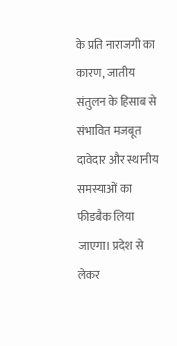के प्रति नाराजगी का कारण, जातीय संतुलन के हिसाब से संभावित मजबूत दावेदार और स्थानीय समस्याओं का फीडबैक लिया जाएगा। प्रदेश से लेकर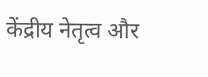केंद्रीय नेतृत्व और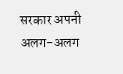सरकार अपनी अलग-अलग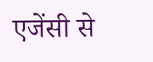एजेंसी से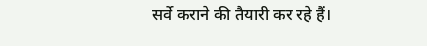सर्वे कराने की तैयारी कर रहे हैं।